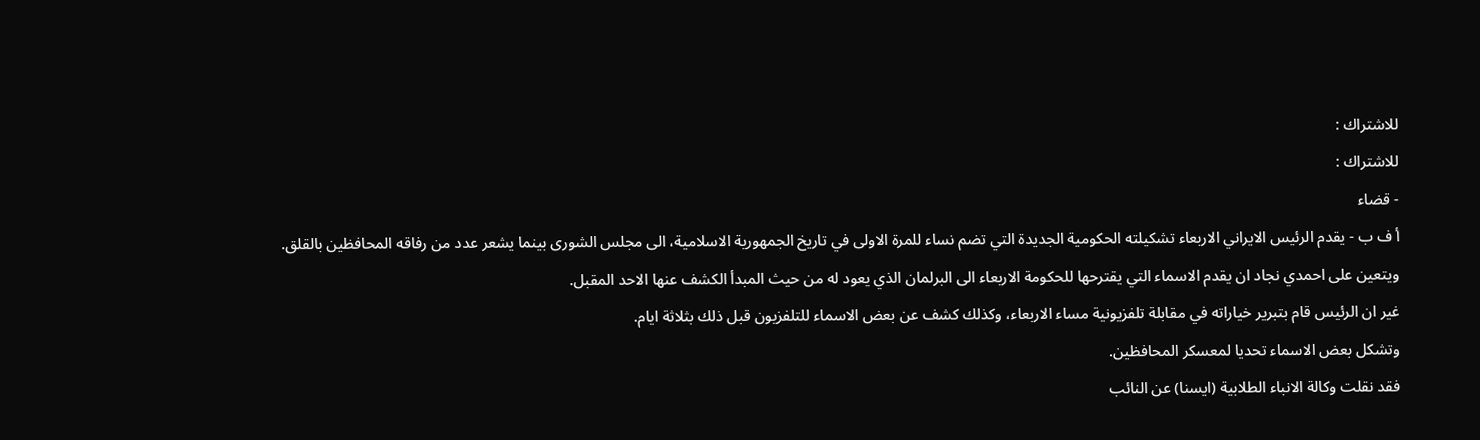للاشتراك :
للاشتراك :
- قضاء
أ ف ب - يقدم الرئيس الايراني الاربعاء تشكيلته الحكومية الجديدة التي تضم نساء للمرة الاولى في تاريخ الجمهورية الاسلامية، الى مجلس الشورى بينما يشعر عدد من رفاقه المحافظين بالقلق.
ويتعين على احمدي نجاد ان يقدم الاسماء التي يقترحها للحكومة الاربعاء الى البرلمان الذي يعود له من حيث المبدأ الكشف عنها الاحد المقبل.
غير ان الرئيس قام بتبرير خياراته في مقابلة تلفزيونية مساء الاربعاء، وكذلك كشف عن بعض الاسماء للتلفزيون قبل ذلك بثلاثة ايام.
وتشكل بعض الاسماء تحديا لمعسكر المحافظين.
فقد نقلت وكالة الانباء الطلابية (ايسنا) عن النائب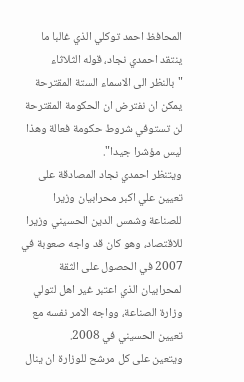المحافظ احمد توكلي الذي غالبا ما ينتقد احمدي نجاد، قوله الثلاثاء "بالنظر الى الاسماء الستة المقترحة يمكن ان نفترض ان الحكومة المقترحة لن تستوفي شروط حكومة فعالة وهذا ليس مؤشرا جيدا".
ويتنظر احمدي نجاد المصادقة على تعيين علي اكبر محرابيان وزيرا للصناعة وشمس الدين الحسيني وزيرا للاقتصاد، وهو كان قد واجه صعوبة في 2007 في الحصول على الثقة لمحرابيان الذي اعتبر غير اهل لتولي وزارة الصناعة، وواجه الامر نفسه مع تعيين الحسيني في 2008.
ويتعين على كل مرشح للوزارة ان ينال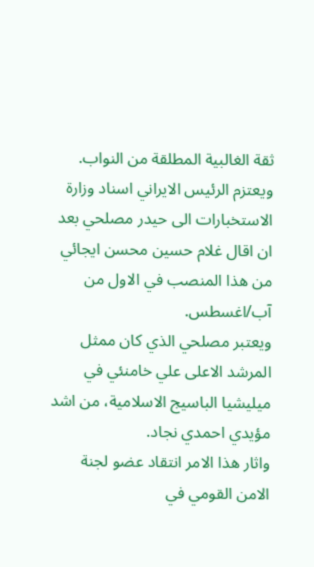ثقة الغالبية المطلقة من النواب.
ويعتزم الرئيس الايراني اسناد وزارة الاستخبارات الى حيدر مصلحي بعد ان اقال غلام حسين محسن ايجائي من هذا المنصب في الاول من آب/اغسطس.
ويعتبر مصلحي الذي كان ممثل المرشد الاعلى علي خامنئي في ميليشيا الباسيج الاسلامية، من اشد مؤيدي احمدي نجاد.
واثار هذا الامر انتقاد عضو لجنة الامن القومي في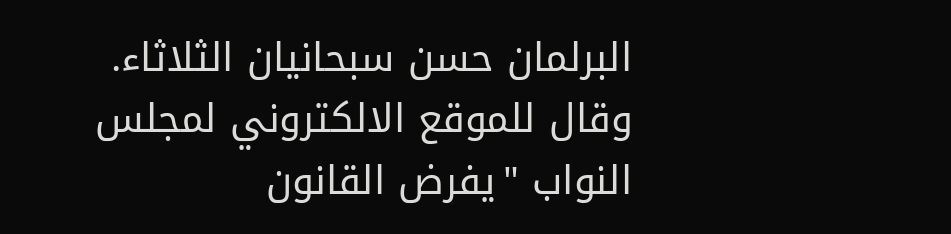البرلمان حسن سبحانيان الثلاثاء. وقال للموقع الالكتروني لمجلس النواب "يفرض القانون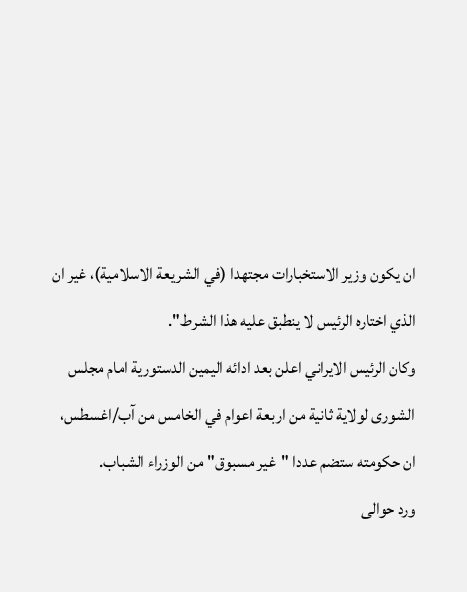ان يكون وزير الاستخبارات مجتهدا (في الشريعة الاسلامية)، غير ان الذي اختاره الرئيس لا ينطبق عليه هذا الشرط".
وكان الرئيس الايراني اعلن بعد ادائه اليمين الدستورية امام مجلس الشورى لولاية ثانية من اربعة اعوام في الخامس من آب/اغسطس، ان حكومته ستضم عددا "غير مسبوق" من الوزراء الشباب.
ورد حوالى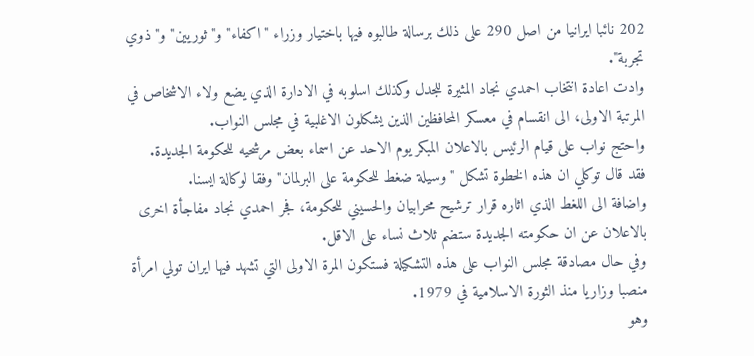202 نائبا ايرانيا من اصل 290 على ذلك برسالة طالبوه فيها باختيار وزراء "اكفاء" و"ثوريين" و"ذوي تجربة".
وادت اعادة انتخاب احمدي نجاد المثيرة للجدل وكذلك اسلوبه في الادارة الذي يضع ولاء الاشخاص في المرتبة الاولى، الى انقسام في معسكر المحافظين الذين يشكلون الاغلبية في مجلس النواب.
واحتج نواب على قيام الرئيس بالاعلان المبكر يوم الاحد عن اسماء بعض مرشحيه للحكومة الجديدة.
فقد قال توكلي ان هذه الخطوة تشكل "وسيلة ضغط للحكومة على البرلمان" وفقا لوكالة ايسنا.
واضافة الى اللغط الذي اثاره قرار ترشيح محرابيان والحسيني للحكومة، فجر احمدي نجاد مفاجأة اخرى بالاعلان عن ان حكومته الجديدة ستضم ثلاث نساء على الاقل.
وفي حال مصادقة مجلس النواب على هذه التشكيلة فستكون المرة الاولى التي تشهد فيها ايران تولي امرأة منصبا وزاريا منذ الثورة الاسلامية في 1979.
وهو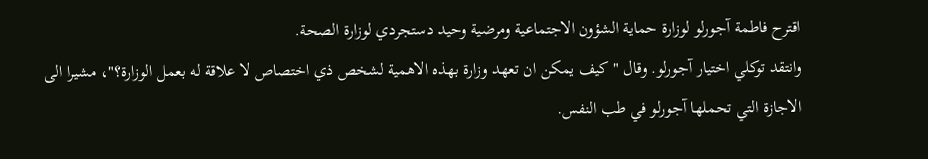اقترح فاطمة آجورلو لوزارة حماية الشؤون الاجتماعية ومرضية وحيد دستجردي لوزارة الصحة.
وانتقد توكلي اختيار آجورلو. وقال "كيف يمكن ان تعهد وزارة بهذه الاهمية لشخص ذي اختصاص لا علاقة له بعمل الوزارة؟"، مشيرا الى الاجازة التي تحملها آجورلو في طب النفس.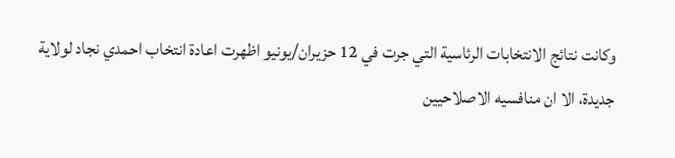وكانت نتائج الانتخابات الرئاسية التي جرت في 12 حزيران/يونيو اظهرت اعادة انتخاب احمدي نجاد لولاية جديدة، الا ان منافسيه الاصلاحيين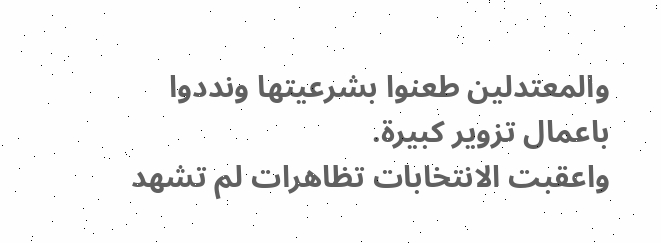والمعتدلين طعنوا بشرعيتها ونددوا باعمال تزوير كبيرة.
واعقبت الانتخابات تظاهرات لم تشهد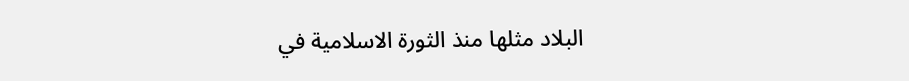البلاد مثلها منذ الثورة الاسلامية في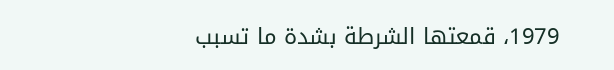1979، قمعتها الشرطة بشدة ما تسبب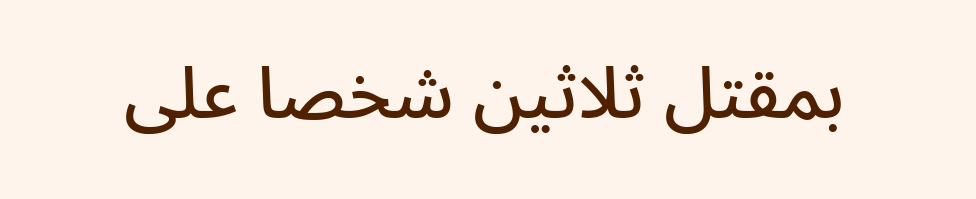بمقتل ثلاثين شخصا على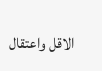الاقل واعتقال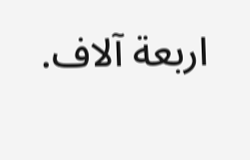اربعة آلاف.